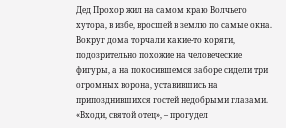Дед Прохор жил на самом краю Волчьего хутора, в избе, вросшей в землю по самые окна. Вокруг дома торчали какие-то коряги, подозрительно похожие на человеческие фигуры, а на покосившемся заборе сидели три огромных ворона, уставившись на припозднившихся гостей недобрыми глазами. «Входи, святой отец», – прогудел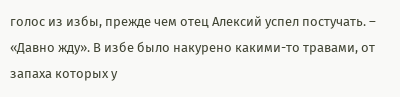голос из избы, прежде чем отец Алексий успел постучать. – «Давно жду». В избе было накурено какими-то травами, от запаха которых у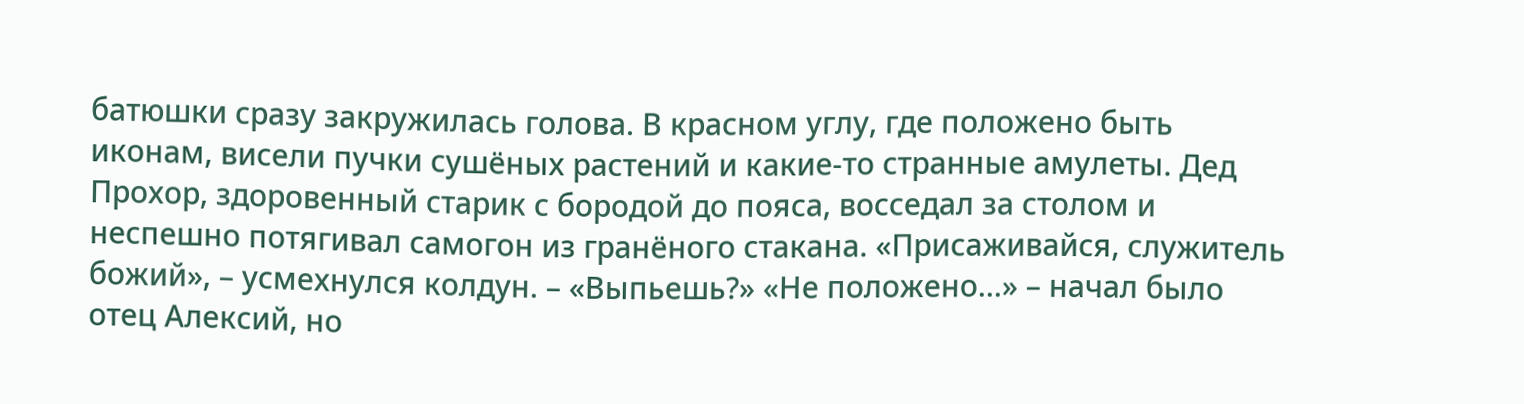батюшки сразу закружилась голова. В красном углу, где положено быть иконам, висели пучки сушёных растений и какие-то странные амулеты. Дед Прохор, здоровенный старик с бородой до пояса, восседал за столом и неспешно потягивал самогон из гранёного стакана. «Присаживайся, служитель божий», – усмехнулся колдун. – «Выпьешь?» «Не положено...» – начал было отец Алексий, но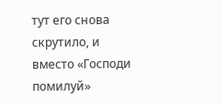тут его снова скрутило, и вместо «Господи помилуй»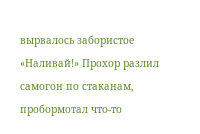вырвалось забористое «Наливай!» Прохор разлил самогон по стаканам, пробормотал что-то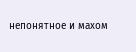непонятное и махом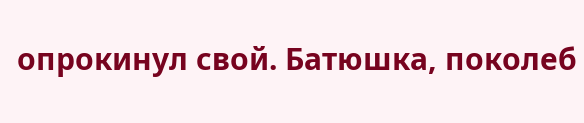опрокинул свой. Батюшка, поколеб